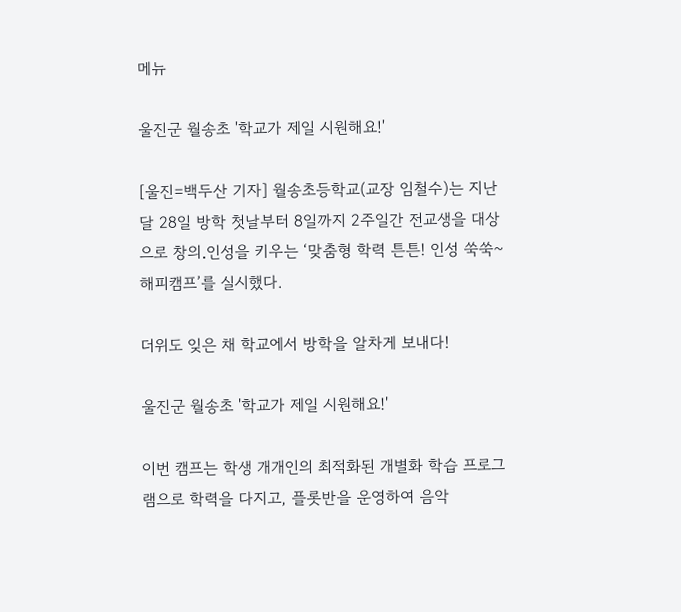메뉴

울진군 월송초 '학교가 제일 시원해요!'

[울진=백두산 기자] 월송초등학교(교장 임철수)는 지난달 28일 방학 첫날부터 8일까지 2주일간 전교생을 대상으로 창의․인성을 키우는 ‘맞춤형 학력 튼튼! 인성 쑥쑥~ 해피캠프’를 실시했다.

더위도 잊은 채 학교에서 방학을 알차게 보내다!

울진군 월송초 '학교가 제일 시원해요!'

이번 캠프는 학생 개개인의 최적화된 개별화 학습 프로그램으로 학력을 다지고, 플롯반을 운영하여 음악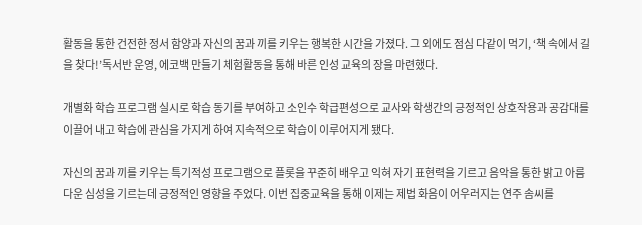활동을 통한 건전한 정서 함양과 자신의 꿈과 끼를 키우는 행복한 시간을 가졌다. 그 외에도 점심 다같이 먹기, ‘책 속에서 길을 찾다!’독서반 운영, 에코백 만들기 체험활동을 통해 바른 인성 교육의 장을 마련했다.

개별화 학습 프로그램 실시로 학습 동기를 부여하고 소인수 학급편성으로 교사와 학생간의 긍정적인 상호작용과 공감대를 이끌어 내고 학습에 관심을 가지게 하여 지속적으로 학습이 이루어지게 됐다.

자신의 꿈과 끼를 키우는 특기적성 프로그램으로 플롯을 꾸준히 배우고 익혀 자기 표현력을 기르고 음악을 통한 밝고 아름다운 심성을 기르는데 긍정적인 영향을 주었다. 이번 집중교육을 통해 이제는 제법 화음이 어우러지는 연주 솜씨를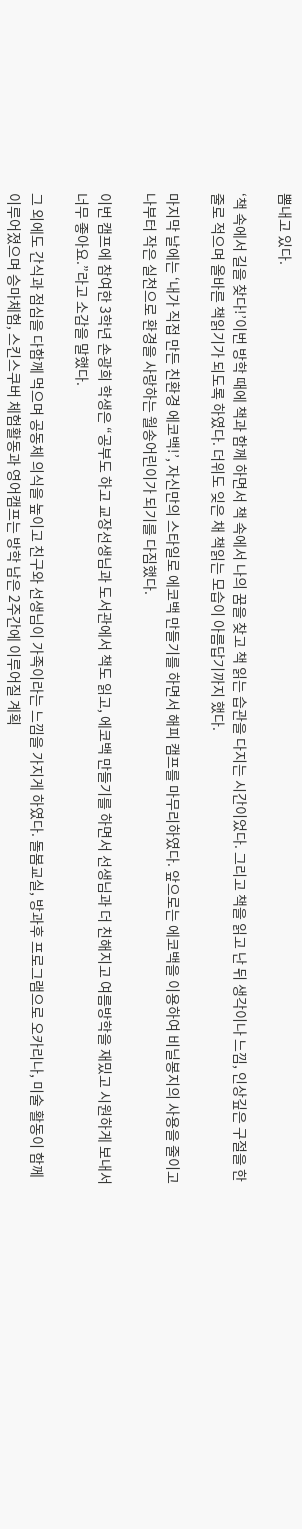뽐내고 있다.

‘책 속에서 길을 찾다!’이번 방학 때에 책과 함께 하면서 책 속에서 나의 꿈을 찾고 책 읽는 습관을 다지는 시간이었다. 그리고 책을 읽고 난 뒤 생각이나 느낌, 인상깊은 구절을 한 줄로 적으며 올바른 책읽기가 되도록 하였다. 더위도 잊은 채 책읽는 모습이 아름답기까지 했다.

마지막 날에는 ‘내가 직접 만든 친환경 에코백!’, 자신만의 스타일로 에코백 만들기를 하면서 해피 캠프를 마무리하였다. 앞으로는 에코백을 이용하여 비닐봉지의 사용을 줄이고 나부터 작은 실천으로 환경을 사랑하는 월송어린이가 되기를 다짐했다.

이번 캠프에 참여한 3학년 손광희 학생은 “공부도 하고 교장선생님과 도서관에서 책도 읽고, 에코백 만들기를 하면서 선생님과 더 친해지고 여름방학을 재밌고 시원하게 보내서 너무 좋아요.”라고 소감을 말했다.

그 외에도 간식과 점심을 다함께 먹으며 공동체 의식을 높이고 친구와 선생님이 가족이라는 느낌을 가지게 하였다. 돌봄교실, 방과후 프로그램으로 오카리나, 미술 활동이 함께 이루어졌으며 승마체험, 스킨스쿠버 체험활동과 영어캠프는 방학 남은 2주간에 이루어질 계획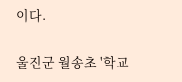이다.

울진군 월송초 '학교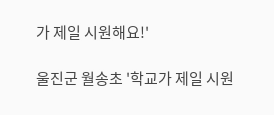가 제일 시원해요!'

울진군 월송초 '학교가 제일 시원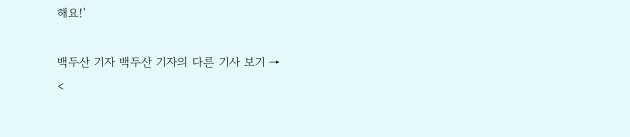해요!'

백두산 기자 백두산 기자의 다른 기사 보기 →
<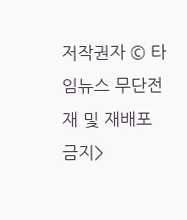저작권자 © 타임뉴스 무단전재 및 재배포 금지>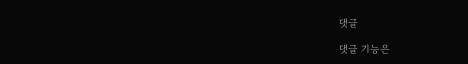댓글

댓글 기능은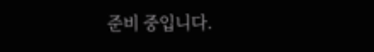준비 중입니다.